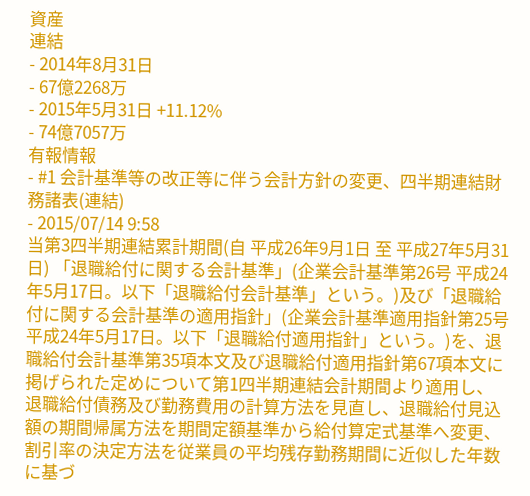資産
連結
- 2014年8月31日
- 67億2268万
- 2015年5月31日 +11.12%
- 74億7057万
有報情報
- #1 会計基準等の改正等に伴う会計方針の変更、四半期連結財務諸表(連結)
- 2015/07/14 9:58
当第3四半期連結累計期間(自 平成26年9月1日 至 平成27年5月31日) 「退職給付に関する会計基準」(企業会計基準第26号 平成24年5月17日。以下「退職給付会計基準」という。)及び「退職給付に関する会計基準の適用指針」(企業会計基準適用指針第25号 平成24年5月17日。以下「退職給付適用指針」という。)を、退職給付会計基準第35項本文及び退職給付適用指針第67項本文に掲げられた定めについて第1四半期連結会計期間より適用し、退職給付債務及び勤務費用の計算方法を見直し、退職給付見込額の期間帰属方法を期間定額基準から給付算定式基準へ変更、割引率の決定方法を従業員の平均残存勤務期間に近似した年数に基づ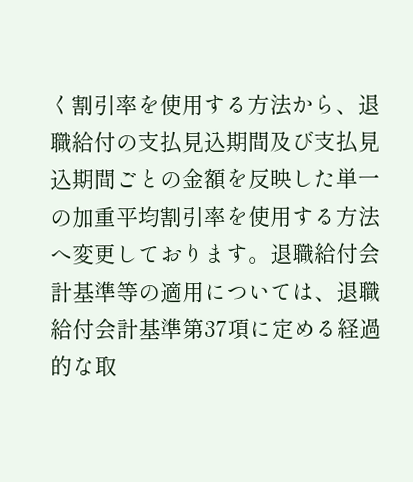く割引率を使用する方法から、退職給付の支払見込期間及び支払見込期間ごとの金額を反映した単一の加重平均割引率を使用する方法へ変更しております。退職給付会計基準等の適用については、退職給付会計基準第37項に定める経過的な取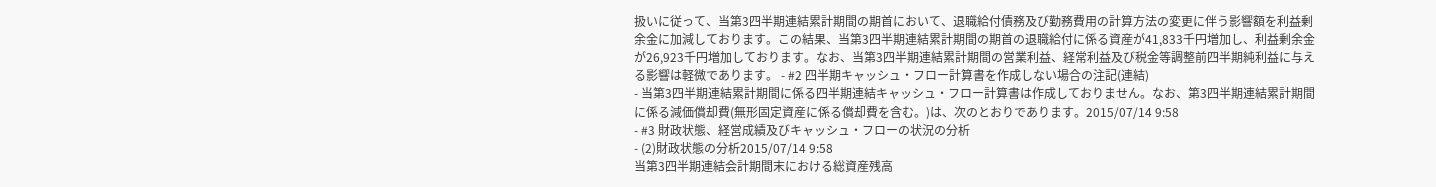扱いに従って、当第3四半期連結累計期間の期首において、退職給付債務及び勤務費用の計算方法の変更に伴う影響額を利益剰余金に加減しております。この結果、当第3四半期連結累計期間の期首の退職給付に係る資産が41,833千円増加し、利益剰余金が26,923千円増加しております。なお、当第3四半期連結累計期間の営業利益、経常利益及び税金等調整前四半期純利益に与える影響は軽微であります。 - #2 四半期キャッシュ・フロー計算書を作成しない場合の注記(連結)
- 当第3四半期連結累計期間に係る四半期連結キャッシュ・フロー計算書は作成しておりません。なお、第3四半期連結累計期間に係る減価償却費(無形固定資産に係る償却費を含む。)は、次のとおりであります。2015/07/14 9:58
- #3 財政状態、経営成績及びキャッシュ・フローの状況の分析
- (2)財政状態の分析2015/07/14 9:58
当第3四半期連結会計期間末における総資産残高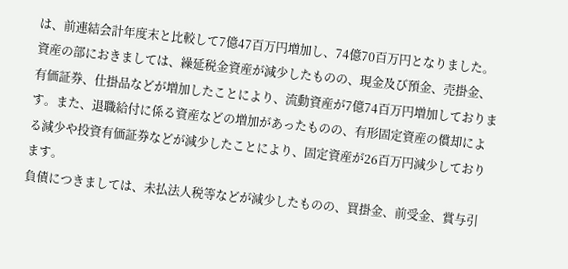は、前連結会計年度末と比較して7億47百万円増加し、74億70百万円となりました。資産の部におきましては、繰延税金資産が減少したものの、現金及び預金、売掛金、有価証券、仕掛品などが増加したことにより、流動資産が7億74百万円増加しております。また、退職給付に係る資産などの増加があったものの、有形固定資産の償却による減少や投資有価証券などが減少したことにより、固定資産が26百万円減少しております。
負債につきましては、未払法人税等などが減少したものの、買掛金、前受金、賞与引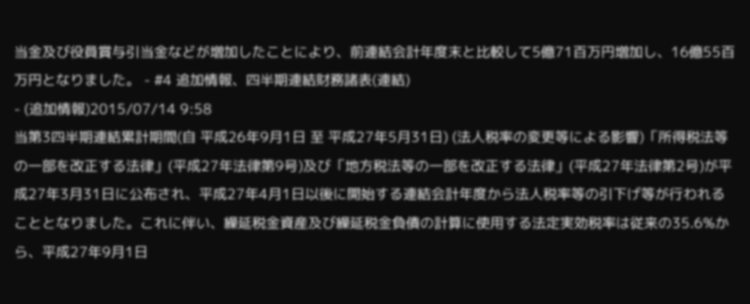当金及び役員賞与引当金などが増加したことにより、前連結会計年度末と比較して5億71百万円増加し、16億55百万円となりました。 - #4 追加情報、四半期連結財務諸表(連結)
- (追加情報)2015/07/14 9:58
当第3四半期連結累計期間(自 平成26年9月1日 至 平成27年5月31日) (法人税率の変更等による影響)「所得税法等の一部を改正する法律」(平成27年法律第9号)及び「地方税法等の一部を改正する法律」(平成27年法律第2号)が平成27年3月31日に公布され、平成27年4月1日以後に開始する連結会計年度から法人税率等の引下げ等が行われることとなりました。これに伴い、繰延税金資産及び繰延税金負債の計算に使用する法定実効税率は従来の35.6%から、平成27年9月1日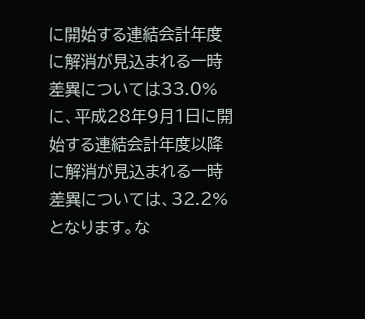に開始する連結会計年度に解消が見込まれる一時差異については33.0%に、平成28年9月1日に開始する連結会計年度以降に解消が見込まれる一時差異については、32.2%となります。な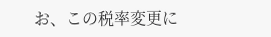お、この税率変更に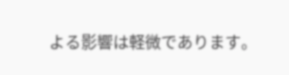よる影響は軽微であります。